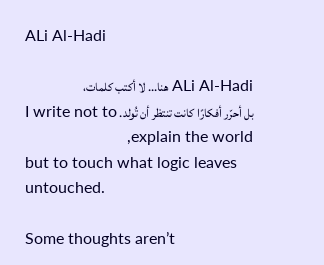ALi Al-Hadi

ALi Al-Hadi هنا... لا أكتب كلمات،
بل أحرّر أفكارًا كانت تنتظر أن تُولد. I write not to explain the world,
but to touch what logic leaves untouched.

Some thoughts aren’t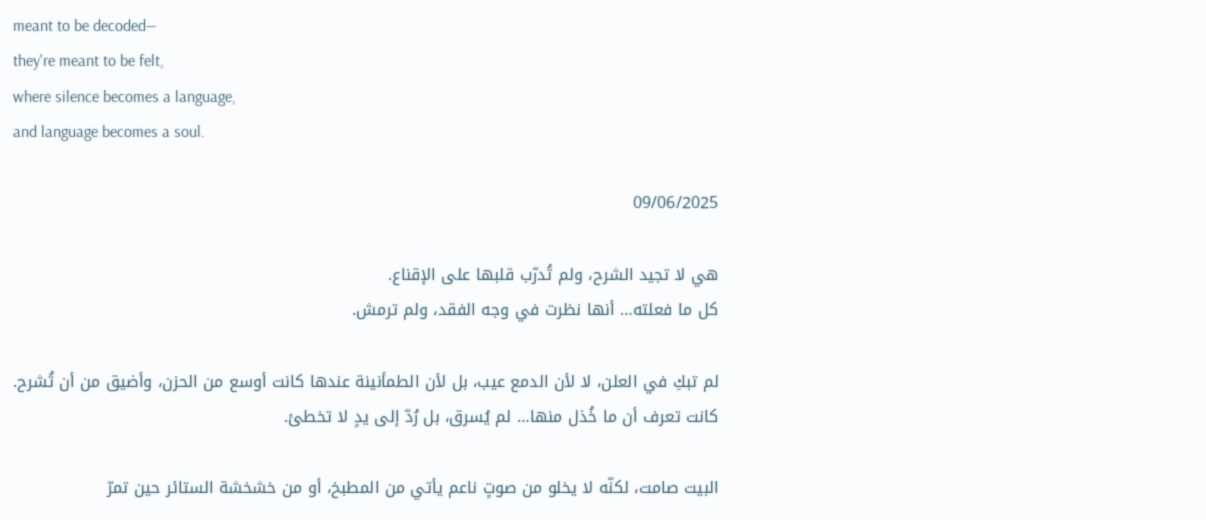meant to be decoded—
they're meant to be felt,
where silence becomes a language,
and language becomes a soul.

09/06/2025

هي لا تجيد الشرح، ولم تُدرّب قلبها على الإقناع.
كل ما فعلته… أنها نظرت في وجه الفقد، ولم ترمش.

لم تبكِ في العلن، لا لأن الدمع عيب، بل لأن الطمأنينة عندها كانت أوسع من الحزن، وأضيق من أن تُشرح.
كانت تعرف أن ما خُذل منها… لم يُسرق، بل رُدّ إلى يدٍ لا تخطئ.

البيت صامت، لكنّه لا يخلو من صوتٍ ناعم يأتي من المطبخ، أو من خشخشة الستائر حين تمرّ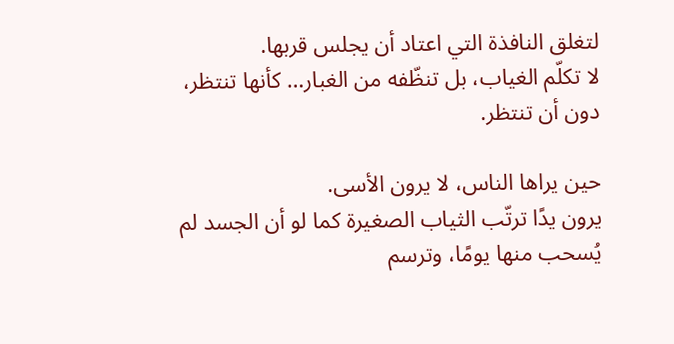لتغلق النافذة التي اعتاد أن يجلس قربها.
لا تكلّم الغياب، بل تنظّفه من الغبار… كأنها تنتظر، دون أن تنتظر.

حين يراها الناس، لا يرون الأسى.
يرون يدًا ترتّب الثياب الصغيرة كما لو أن الجسد لم يُسحب منها يومًا، وترسم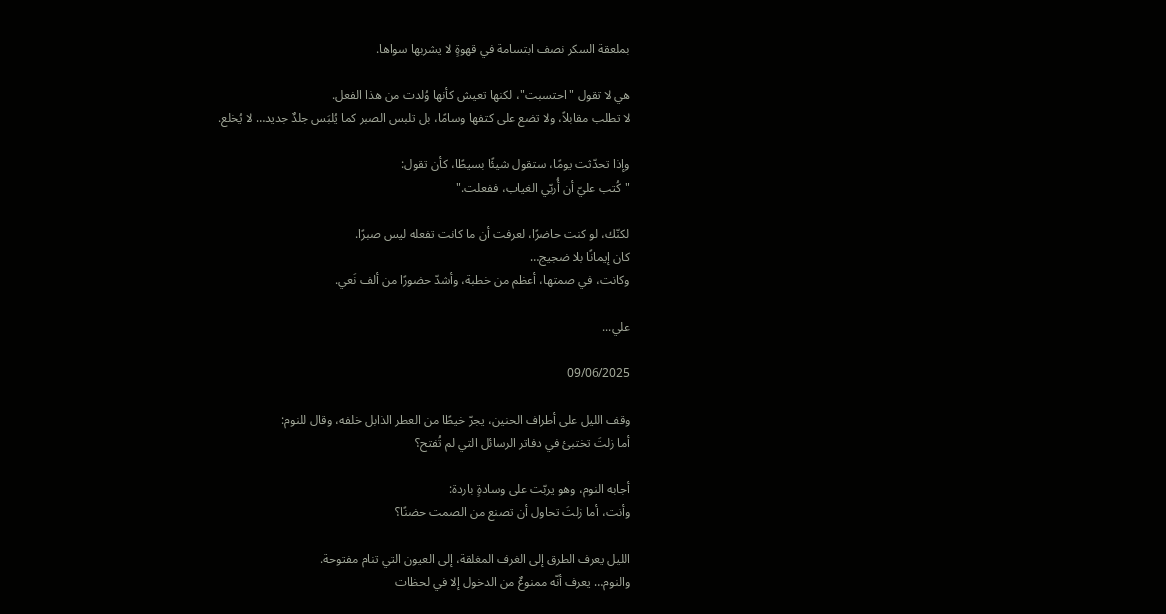بملعقة السكر نصف ابتسامة في قهوةٍ لا يشربها سواها.

هي لا تقول "احتسبت"، لكنها تعيش كأنها وُلدت من هذا الفعل.
لا تطلب مقابلاً، ولا تضع على كتفها وسامًا، بل تلبس الصبر كما يُلبَس جلدٌ جديد… لا يُخلع.

وإذا تحدّثت يومًا، ستقول شيئًا بسيطًا، كأن تقول:
"كُتب عليّ أن أُربّي الغياب، ففعلت."

لكنّك، لو كنت حاضرًا، لعرفت أن ما كانت تفعله ليس صبرًا.
كان إيمانًا بلا ضجيج…
وكانت، في صمتها، أعظم من خطبة، وأشدّ حضورًا من ألف نَعي.

علي...

09/06/2025

وقف الليل على أطراف الحنين، يجرّ خيطًا من العطر الذابل خلفه، وقال للنوم:
أما زلتَ تختبئ في دفاتر الرسائل التي لم تُفتح؟

أجابه النوم، وهو يربّت على وسادةٍ باردة:
وأنت، أما زلتَ تحاول أن تصنع من الصمت حضنًا؟

الليل يعرف الطرق إلى الغرف المغلقة، إلى العيون التي تنام مفتوحة.
والنوم… يعرف أنّه ممنوعٌ من الدخول إلا في لحظات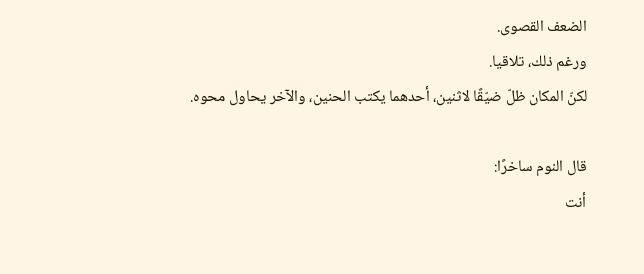الضعف القصوى.
ورغم ذلك، تلاقيا.
لكنّ المكان ظلّ ضيّقًا لاثنين، أحدهما يكتب الحنين، والآخر يحاول محوه.

قال النوم ساخرًا:
أنت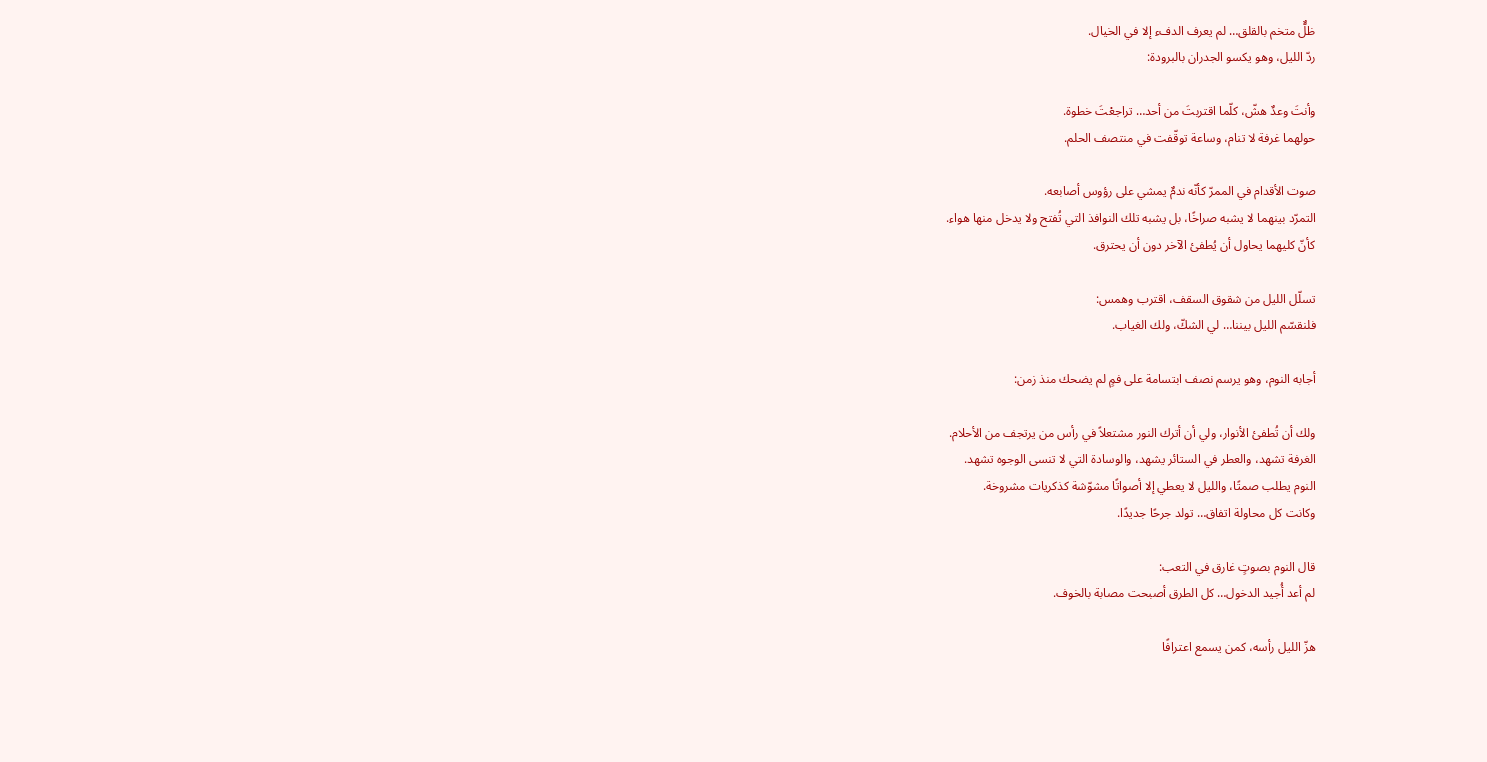ظلٌّ متخم بالقلق… لم يعرف الدفء إلا في الخيال.
ردّ الليل، وهو يكسو الجدران بالبرودة:

وأنتَ وعدٌ هشّ، كلّما اقتربتَ من أحد… تراجعْتَ خطوة.
حولهما غرفة لا تنام، وساعة توقّفت في منتصف الحلم.

صوت الأقدام في الممرّ كأنّه ندمٌ يمشي على رؤوس أصابعه.
التمرّد بينهما لا يشبه صراخًا، بل يشبه تلك النوافذ التي تُفتح ولا يدخل منها هواء.
كأنّ كليهما يحاول أن يُطفئ الآخر دون أن يحترق.

تسلّل الليل من شقوق السقف، اقترب وهمس:
فلنقسّم الليل بيننا… لي الشكّ، ولك الغياب.

أجابه النوم، وهو يرسم نصف ابتسامة على فمٍ لم يضحك منذ زمن:

ولك أن تُطفئ الأنوار، ولي أن أترك النور مشتعلاً في رأس من يرتجف من الأحلام.
الغرفة تشهد، والعطر في الستائر يشهد، والوسادة التي لا تنسى الوجوه تشهد.
النوم يطلب صمتًا، والليل لا يعطي إلا أصواتًا مشوّشة كذكريات مشروخة.
وكانت كل محاولة اتفاق… تولد جرحًا جديدًا.

قال النوم بصوتٍ غارق في التعب:
لم أعد أُجيد الدخول… كل الطرق أصبحت مصابة بالخوف.

هزّ الليل رأسه، كمن يسمع اعترافًا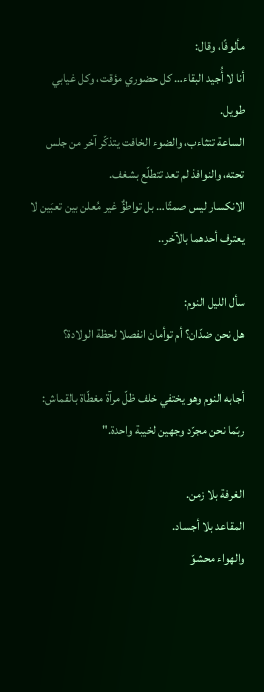مألوفًا، وقال:
أنا لا أُجيد البقاء… كل حضوري مؤقت، وكل غيابي طويل.
الساعة تتثاءب، والضوء الخافت يتذكّر آخر من جلس تحته، والنوافذ لم تعد تتطلّع بشغف.
الانكسار ليس صمتًا… بل تواطؤٌ غير مُعلن بين تعبَين لا يعترف أحدهما بالآخر..

سأل الليل النوم:
هل نحن ضدّان؟ أم توأمان انفصلا لحظة الولادة؟

أجابه النوم وهو يختفي خلف ظلّ مرآة مغطّاة بالقماش:
ربّما نحن مجرّد وجهين لخيبة واحدة."

الغرفة بلا زمن.
المقاعد بلا أجساد.
والهواء محشوّ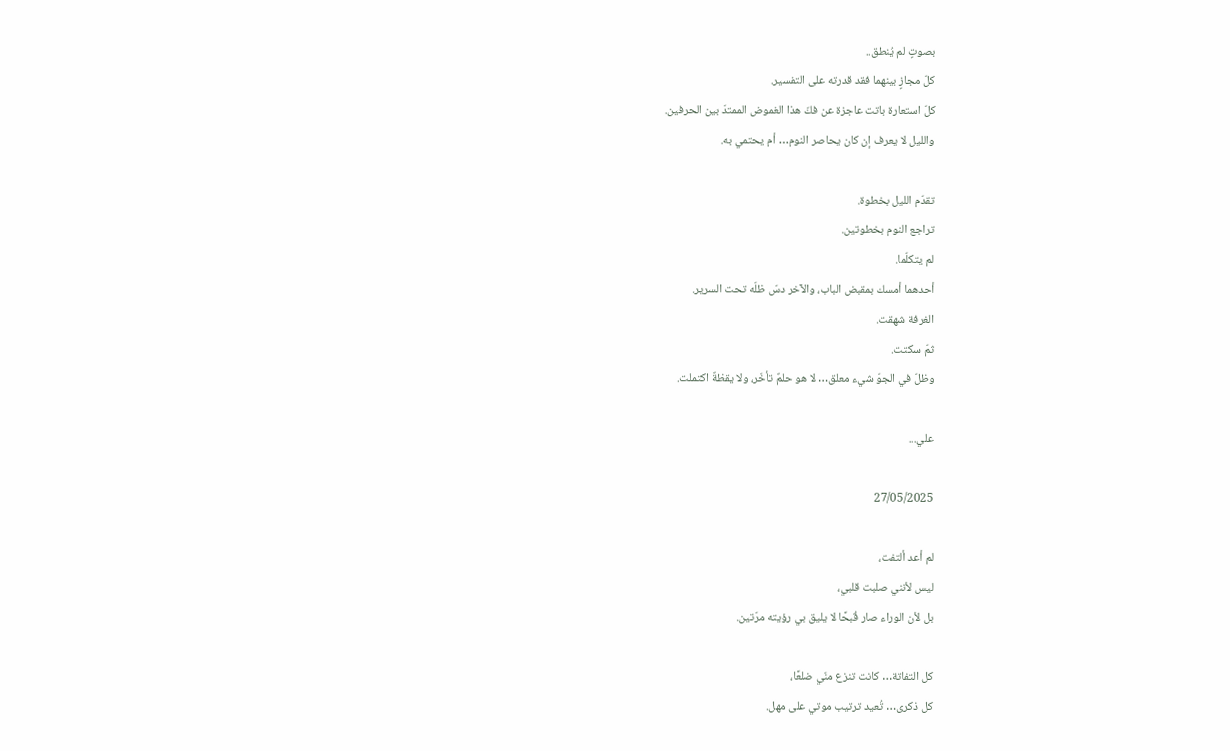بصوتٍ لم يُنطق..
كلّ مجازٍ بينهما فقد قدرته على التفسير.
كلّ استعارة باتت عاجزة عن فكّ هذا الغموض الممتدّ بين الحرفين.
والليل لا يعرف إن كان يحاصر النوم… أم يحتمي به.

تقدّم الليل بخطوة.
تراجع النوم بخطوتين.
لم يتكلّما.
أحدهما أمسك بمقبض الباب، والآخر دسّ ظلّه تحت السرير.
الغرفة شهقت.
ثمّ سكتت.
وظلّ في الجوّ شيء معلق… لا هو حلمٌ تأخّر، ولا يقظةٌ اكتملت.

علي...

27/05/2025

لم أعد ألتفت،
ليس لأنني صلبت قلبي،
بل لأن الوراء صار قُبحًا لا يليق بي رؤيته مرّتين.

كل التفاتة… كانت تنزع منّي ضلعًا،
كل ذكرى… تُعيد ترتيب موتي على مهل.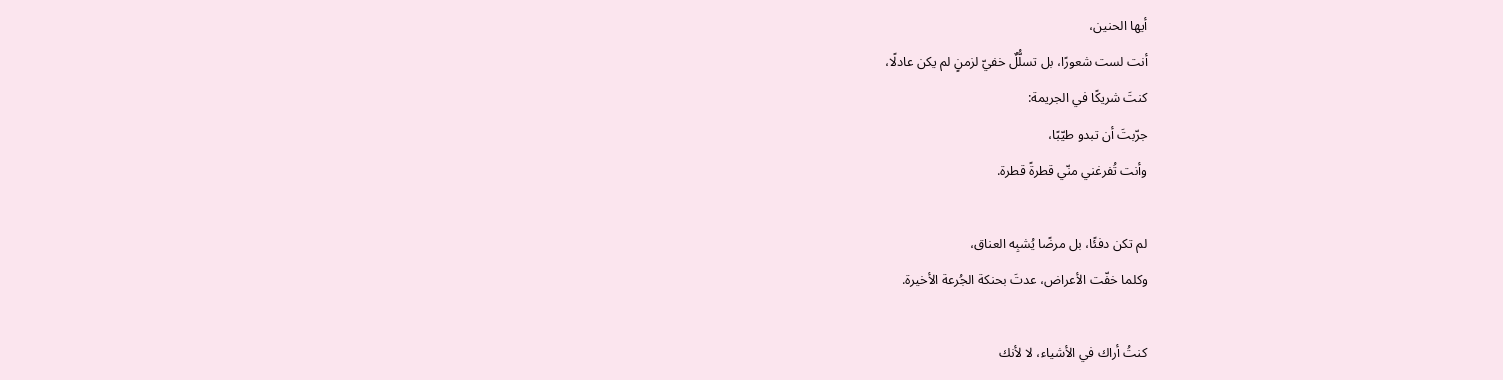أيها الحنين،
أنت لست شعورًا، بل تسلُّلٌ خفيّ لزمنٍ لم يكن عادلًا،
كنتَ شريكًا في الجريمة:
جرّبتَ أن تبدو طيّبًا،
وأنت تُفرغني منّي قطرةً قطرة.

لم تكن دفئًا، بل مرضًا يُشبِه العناق،
وكلما خفّت الأعراض، عدتَ بحنكة الجُرعة الأخيرة.

كنتُ أراك في الأشياء، لا لأنك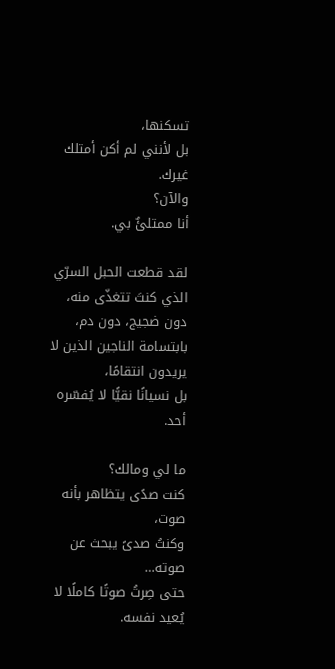تسكنها،
بل لأنني لم أكن أمتلك غيرك.
والآن؟
أنا ممتلئٌ بي.

لقد قطعت الحبل السرّي الذي كنتَ تتغذّى منه،
دون ضجيج، دون دم،
بابتسامة الناجين الذين لا يريدون انتقامًا،
بل نسيانًا نقيًّا لا يُفسّره أحد.

ما لي ومالك؟
كنت صدًى يتظاهر بأنه صوت،
وكنتُ صدىً يبحث عن صوته…
حتى صِرتُ صوتًا كاملًا لا يُعيد نفسه.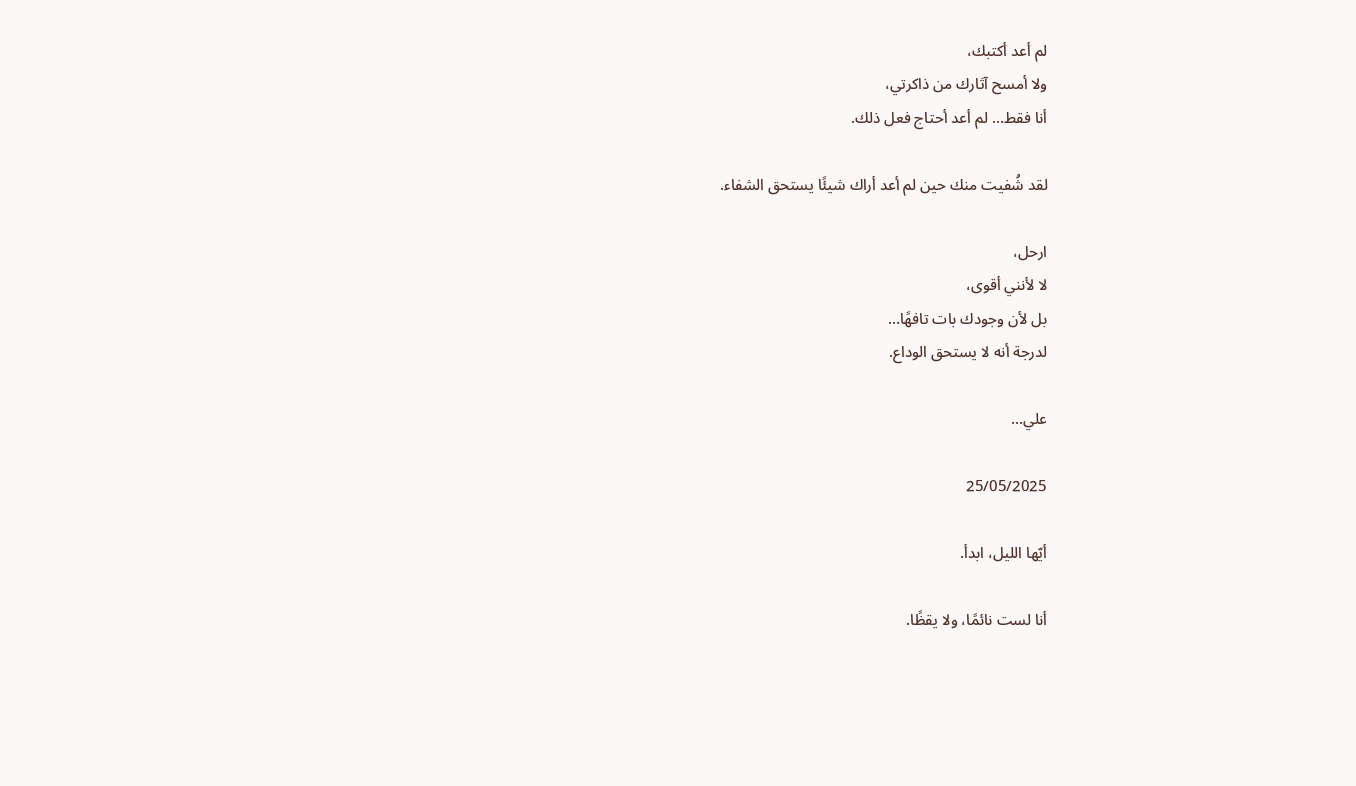لم أعد أكتبك،
ولا أمسح آثارك من ذاكرتي،
أنا فقط… لم أعد أحتاج فعل ذلك.

لقد شُفيت منك حين لم أعد أراك شيئًا يستحق الشفاء.

ارحل،
لا لأنني أقوى،
بل لأن وجودك بات تافهًا…
لدرجة أنه لا يستحق الوداع.

علي...

25/05/2025

أيّها الليل، ابدأ.

أنا لست نائمًا، ولا يقظًا.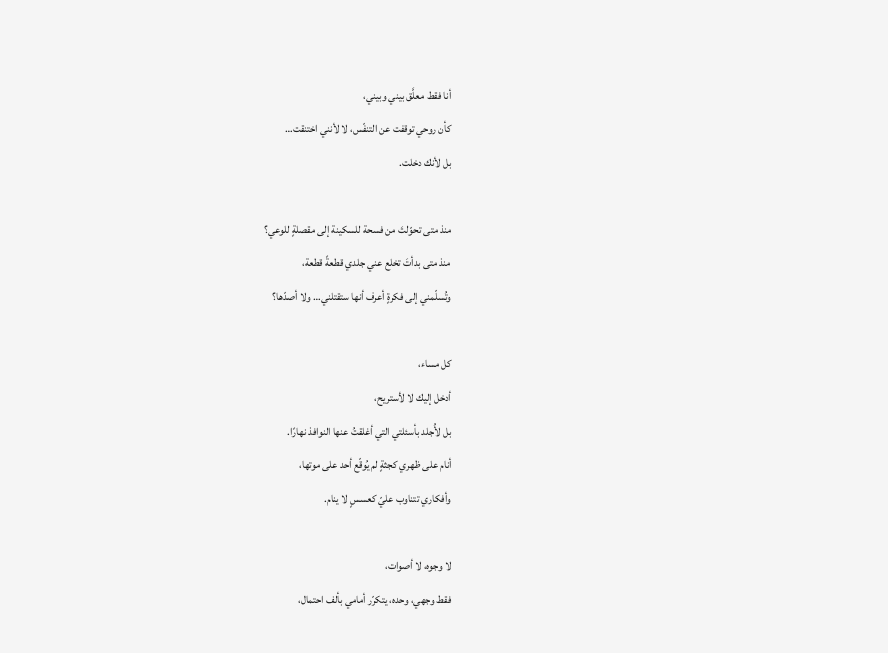أنا فقط معلَّق بيني وبيني،
كأن روحي توقفت عن التنفّس، لا لأنني اختنقت…
بل لأنك دخلت.

منذ متى تحوّلتَ من فسحة للسكينة إلى مقصلةٍ للوعي؟
منذ متى بدأتَ تخلع عني جلدي قطعةً قطعة،
وتُسلّمني إلى فكرةٍ أعرف أنها ستقتلني… ولا أصدّها؟

كل مساء،
أدخل إليك لا لأستريح،
بل لأُجلد بأسئلتي التي أغلقتُ عنها النوافذ نهارًا.
أنام على ظهري كجثةٍ لم يُوقّع أحد على موتها،
وأفكاري تتناوب عليّ كعسسٍ لا ينام.

لا وجوه، لا أصوات،
فقط وجهي، وحده، يتكرّر أمامي بألف احتمال،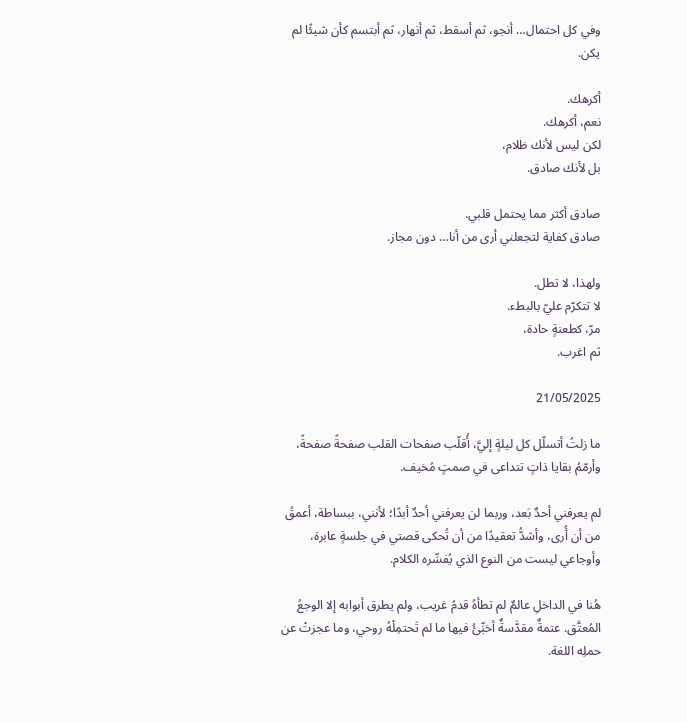وفي كل احتمال… أنجو، ثم أسقط، ثم أنهار، ثم أبتسم كأن شيئًا لم يكن.

أكرهك.
نعم، أكرهك.
لكن ليس لأنك ظلام،
بل لأنك صادق.

صادق أكثر مما يحتمل قلبي.
صادق كفاية لتجعلني أرى من أنا… دون مجاز.

ولهذا، لا تطل.
لا تتكرّم عليّ بالبطء.
مرّ، كطعنةٍ حادة،
ثم اغرب.

21/05/2025

ما زلتُ أتسلّل كل ليلةٍ إليَّ، أُقلّب صفحات القلب صفحةً صفحةً، وأرمّمُ بقايا ذاتٍ تتداعى في صمتٍ مُخيف.

لم يعرفني أحدٌ بَعد، وربما لن يعرفني أحدٌ أبدًا؛ لأنني، ببساطة، أعمقُ من أن أُرى، وأشدُّ تعقيدًا من أن تُحكى قصتي في جلسةٍ عابرة، وأوجاعي ليست من النوع الذي يُفسِّره الكلام.

هُنا في الداخلِ عالمٌ لم تطأهُ قدمُ غريب، ولم يطرق أبوابه إلا الوجعُ المُعتَّق. عتمةٌ مقدَّسةٌ أخبِّئُ فيها ما لم تَحتمِلْهُ روحي، وما عجزتْ عن حملِه اللغة.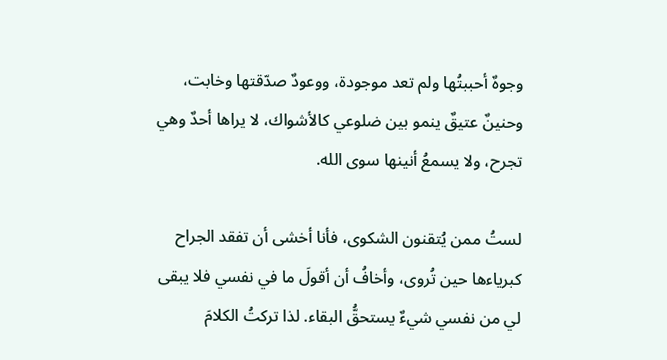وجوهٌ أحببتُها ولم تعد موجودة، ووعودٌ صدّقتها وخابت، وحنينٌ عتيقٌ ينمو بين ضلوعي كالأشواك، لا يراها أحدٌ وهي تجرح، ولا يسمعُ أنينها سوى الله.

لستُ ممن يُتقنون الشكوى، فأنا أخشى أن تفقد الجراح كبرياءها حين تُروى، وأخافُ أن أقولَ ما في نفسي فلا يبقى لي من نفسي شيءٌ يستحقُّ البقاء. لذا تركتُ الكلامَ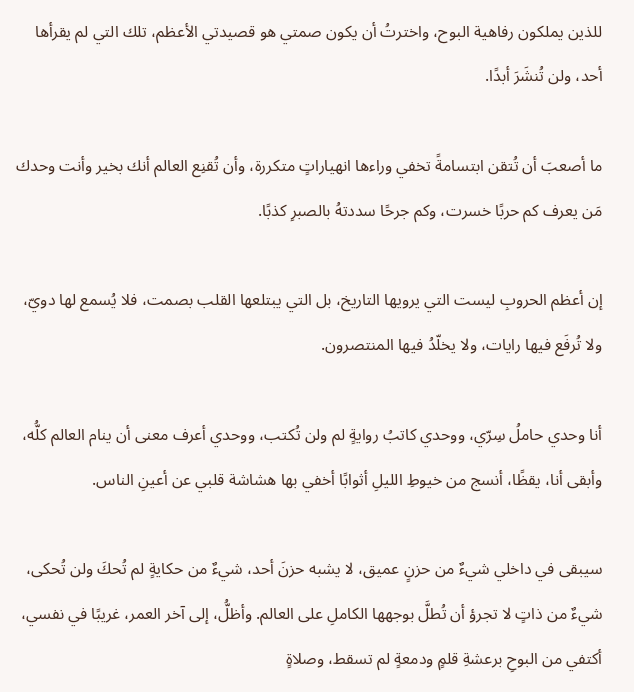للذين يملكون رفاهية البوح، واخترتُ أن يكون صمتي هو قصيدتي الأعظم، تلك التي لم يقرأها أحد، ولن تُنشَرَ أبدًا.

ما أصعبَ أن تُتقن ابتسامةً تخفي وراءها انهياراتٍ متكررة، وأن تُقنِع العالم أنك بخير وأنت وحدك مَن يعرف كم حربًا خسرت، وكم جرحًا سددتهُ بالصبرِ كذبًا.

إن أعظم الحروبِ ليست التي يرويها التاريخ، بل التي يبتلعها القلب بصمت، فلا يُسمع لها دويّ، ولا تُرفَع فيها رايات، ولا يخلّدُ فيها المنتصرون.

أنا وحدي حاملُ سِرّي، ووحدي كاتبُ روايةٍ لم ولن تُكتب، ووحدي أعرف معنى أن ينام العالم كلُّه، وأبقى أنا، يقظًا، أنسج من خيوطِ الليلِ أثوابًا أخفي بها هشاشة قلبي عن أعينِ الناس.

سيبقى في داخلي شيءٌ من حزنٍ عميق، لا يشبه حزنَ أحد، شيءٌ من حكايةٍ لم تُحكَ ولن تُحكى، شيءٌ من ذاتٍ لا تجرؤ أن تُطلَّ بوجهها الكاملِ على العالم. وأظلُّ، إلى آخر العمر، غريبًا في نفسي، أكتفي من البوحِ برعشةِ قلمٍ ودمعةٍ لم تسقط، وصلاةٍ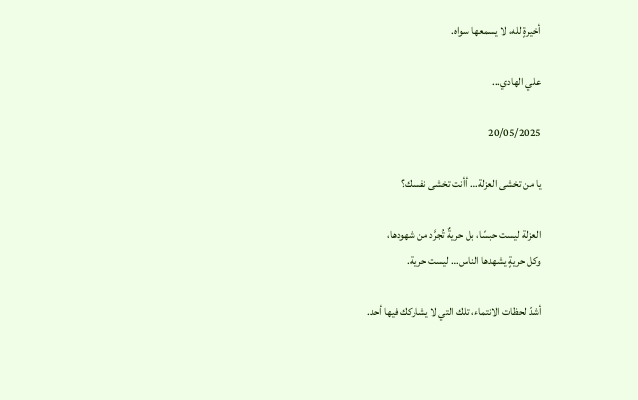أخيرةٍ لله، لا يسمعها سواه.

علي الهادي...

20/05/2025

يا من تخشى العزلة… أأنت تخشى نفسك؟

العزلة ليست حبسًا، بل حريةٌ تُجرَّد من شهودها،
وكل حريةٍ يشهدها الناس… ليست حرية.

أشدّ لحظات الانتماء، تلك التي لا يشاركك فيها أحد.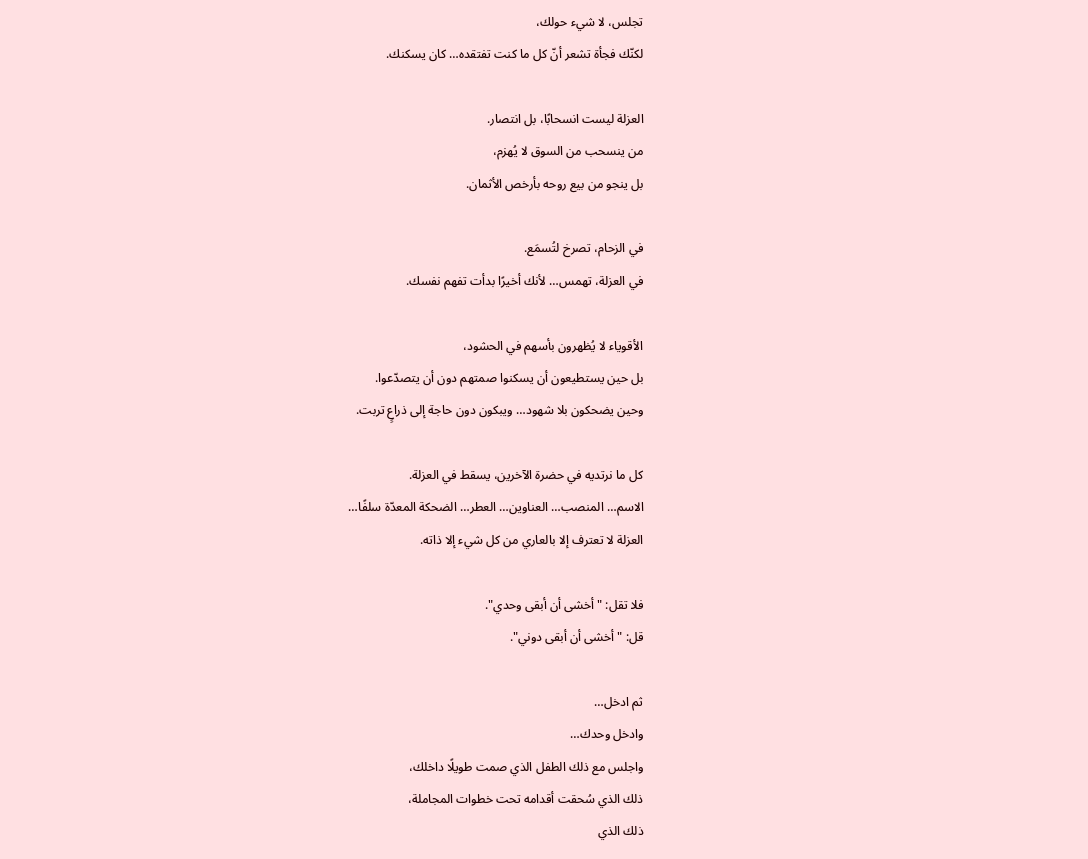تجلس، لا شيء حولك،
لكنّك فجأة تشعر أنّ كل ما كنت تفتقده… كان يسكنك.

العزلة ليست انسحابًا، بل انتصار.
من ينسحب من السوق لا يُهزم،
بل ينجو من بيع روحه بأرخص الأثمان.

في الزحام، تصرخ لتُسمَع.
في العزلة، تهمس… لأنك أخيرًا بدأت تفهم نفسك.

الأقوياء لا يُظهرون بأسهم في الحشود،
بل حين يستطيعون أن يسكنوا صمتهم دون أن يتصدّعوا.
وحين يضحكون بلا شهود… ويبكون دون حاجة إلى ذراعٍ تربت.

كل ما نرتديه في حضرة الآخرين، يسقط في العزلة.
الاسم… المنصب… العناوين… العطر… الضحكة المعدّة سلفًا…
العزلة لا تعترف إلا بالعاري من كل شيء إلا ذاته.

فلا تقل: "أخشى أن أبقى وحدي".
قل: "أخشى أن أبقى دوني".

ثم ادخل…
وادخل وحدك…
واجلس مع ذلك الطفل الذي صمت طويلًا داخلك،
ذلك الذي سُحقت أقدامه تحت خطوات المجاملة،
ذلك الذي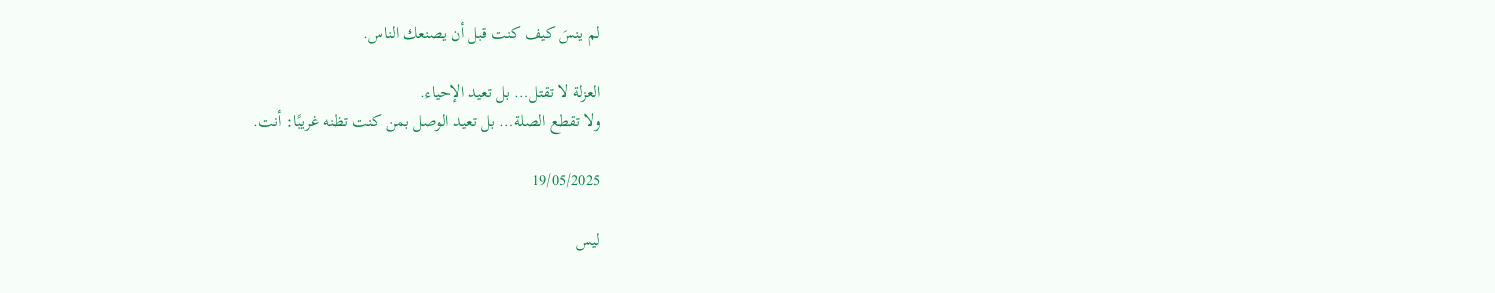لم ينسَ كيف كنت قبل أن يصنعك الناس.

العزلة لا تقتل… بل تعيد الإحياء.
ولا تقطع الصلة… بل تعيد الوصل بمن كنت تظنه غريبًا: أنت.

19/05/2025

ليس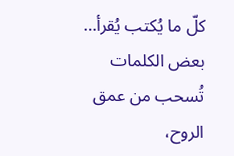كلّ ما يُكتب يُقرأ…
بعض الكلمات تُسحب من عمق الروح،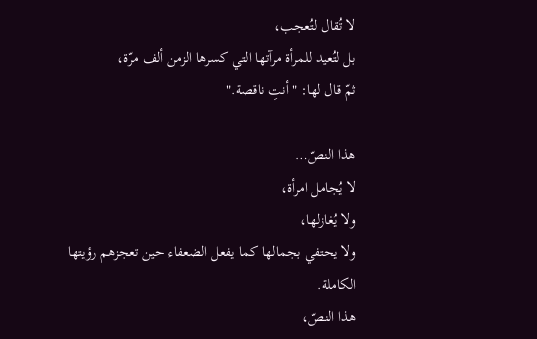لا تُقال لتُعجب،
بل لتُعيد للمرأة مرآتها التي كسرها الزمن ألف مرّة،
ثمّ قال لها: "أنتِ ناقصة."

هذا النصّ…
لا يُجامل امرأة،
ولا يُغازلها،
ولا يحتفي بجمالها كما يفعل الضعفاء حين تعجزهم رؤيتها الكاملة.
هذا النصّ،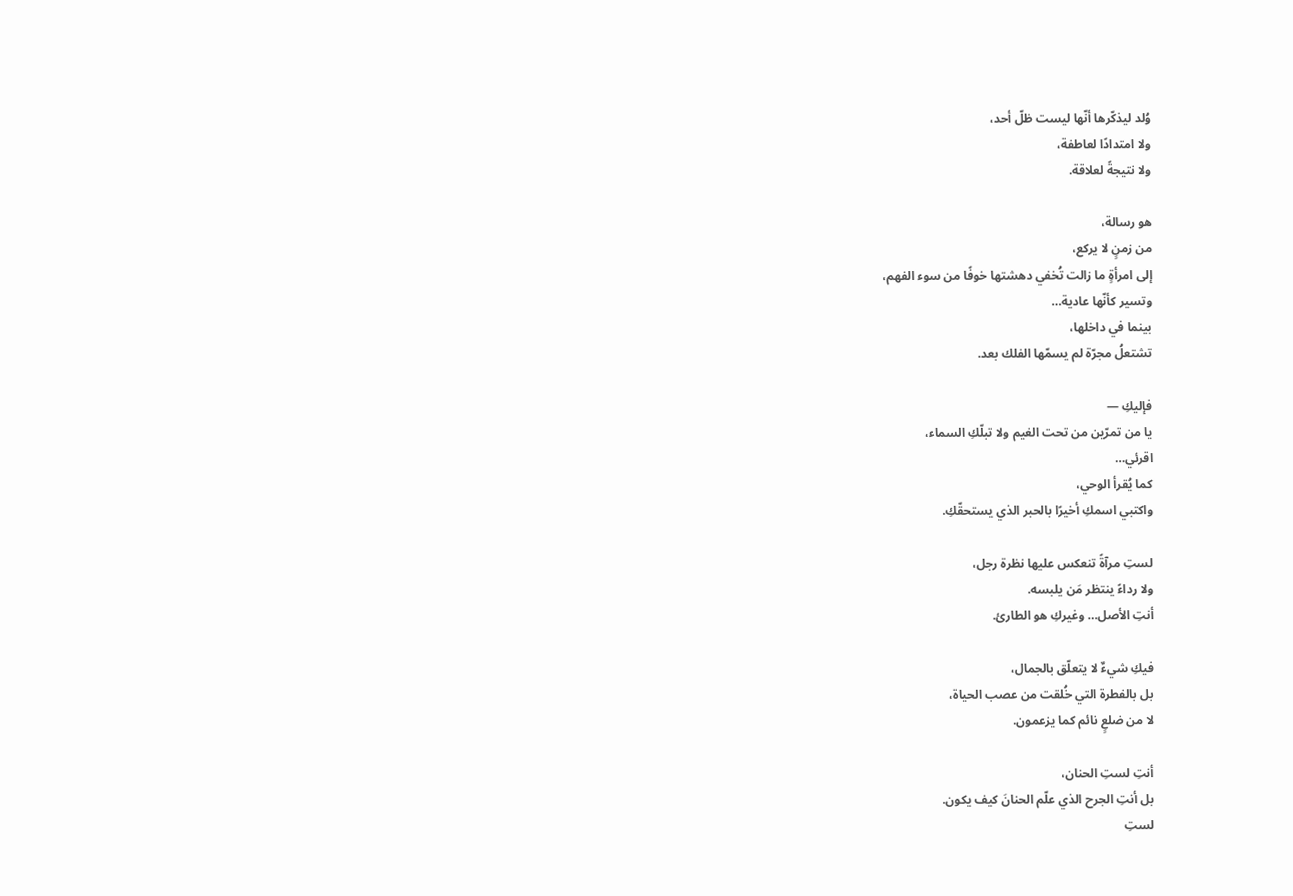وُلد ليذكّرها أنّها ليست ظلّ أحد،
ولا امتدادًا لعاطفة،
ولا نتيجةً لعلاقة.

هو رسالة،
من زمنٍ لا يركع،
إلى امرأةٍ ما زالت تُخفي دهشتها خوفًا من سوء الفهم،
وتسير كأنّها عادية…
بينما في داخلها،
تشتعلُ مجرّة لم يسمّها الفلك بعد.

فإليكِ —
يا من تمرّين من تحت الغيم ولا تبلّكِ السماء،
اقرئي…
كما يُقرأ الوحي،
واكتبي اسمكِ أخيرًا بالحبر الذي يستحقّكِ.

لستِ مرآةً تنعكس عليها نظرة رجل،
ولا رداءً ينتظر مَن يلبسه.
أنتِ الأصل… وغيركِ هو الطارئ.

فيكِ شيءٌ لا يتعلّق بالجمال،
بل بالفطرة التي خُلقت من عصب الحياة،
لا من ضلعٍ نائم كما يزعمون.

أنتِ لستِ الحنان،
بل أنتِ الجرح الذي علّم الحنانَ كيف يكون.
لستِ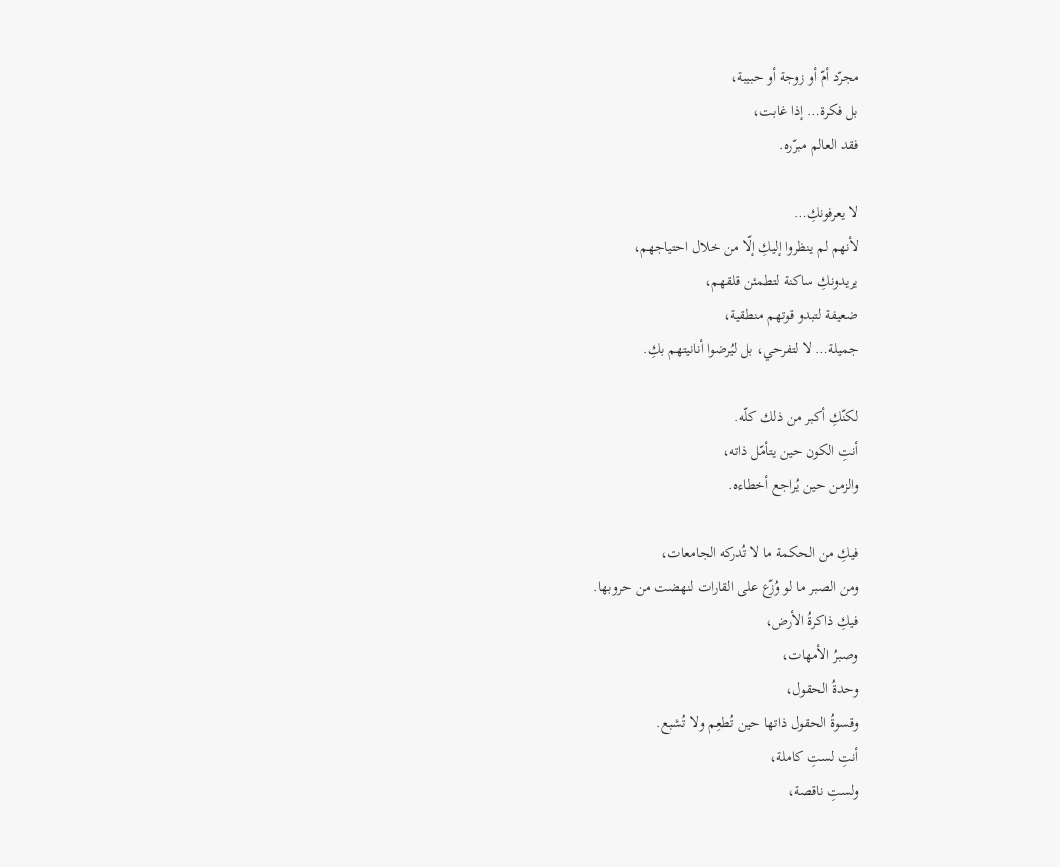مجرّد أمّ أو زوجة أو حبيبة،
بل فكرة… إذا غابت،
فقد العالم مبرّره.

لا يعرفونكِ…
لأنهم لم ينظروا إليكِ إلّا من خلال احتياجهم،
يريدونكِ ساكنة لتطمئن قلقهم،
ضعيفة لتبدو قوتهم منطقية،
جميلة… لا لتفرحي، بل ليُرضوا أنانيتهم بكِ.

لكنّكِ أكبر من ذلك كلّه.
أنتِ الكون حين يتأمّل ذاته،
والزمن حين يُراجع أخطاءه.

فيكِ من الحكمة ما لا تُدركه الجامعات،
ومن الصبر ما لو وُزّع على القارات لنهضت من حروبها.
فيكِ ذاكرةُ الأرض،
وصبرُ الأمهات،
وحدةُ الحقول،
وقسوةُ الحقول ذاتها حين تُطعِم ولا تُشبع.
أنتِ لستِ كاملة،
ولستِ ناقصة،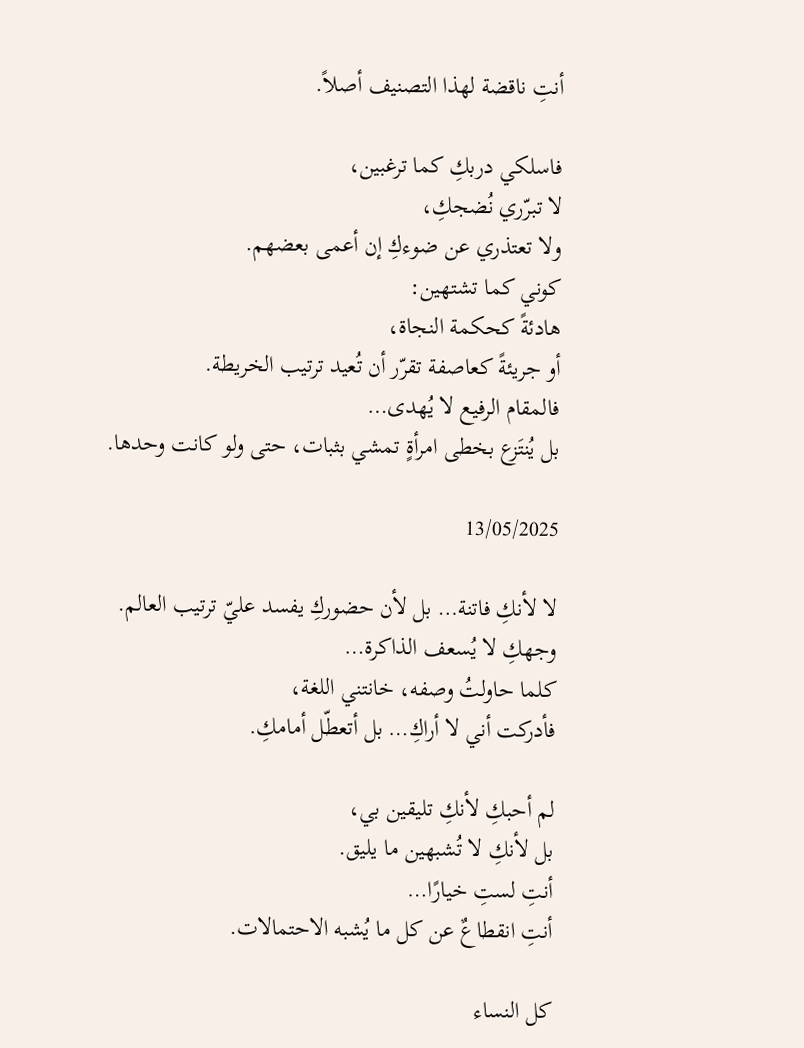أنتِ ناقضة لهذا التصنيف أصلاً.

فاسلكي دربكِ كما ترغبين،
لا تبرّري نُضجكِ،
ولا تعتذري عن ضوءكِ إن أعمى بعضهم.
كوني كما تشتهين:
هادئةً كحكمة النجاة،
أو جريئةً كعاصفة تقرّر أن تُعيد ترتيب الخريطة.
فالمقام الرفيع لا يُهدى…
بل يُنتَزع بخطى امرأةٍ تمشي بثبات، حتى ولو كانت وحدها.

13/05/2025

لا لأنكِ فاتنة… بل لأن حضوركِ يفسد عليّ ترتيب العالم.
وجهكِ لا يُسعف الذاكرة…
كلما حاولتُ وصفه، خانتني اللغة،
فأدركت أني لا أراكِ… بل أتعطّل أمامكِ.

لم أحبكِ لأنكِ تليقين بي،
بل لأنكِ لا تُشبهين ما يليق.
أنتِ لستِ خيارًا…
أنتِ انقطاعٌ عن كل ما يُشبه الاحتمالات.

كل النساء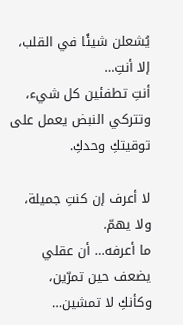يُشعلن شيئًا في القلب،
إلا أنتِ…
أنتِ تطفئين كل شيء،
وتتركي النبض يعمل على توقيتكِ وحدكِ.

لا أعرف إن كنتِ جميلة،
ولا يهمّ.
ما أعرفه… أن عقلي يضعف حين تمرّين،
وكأنكِ لا تمشين…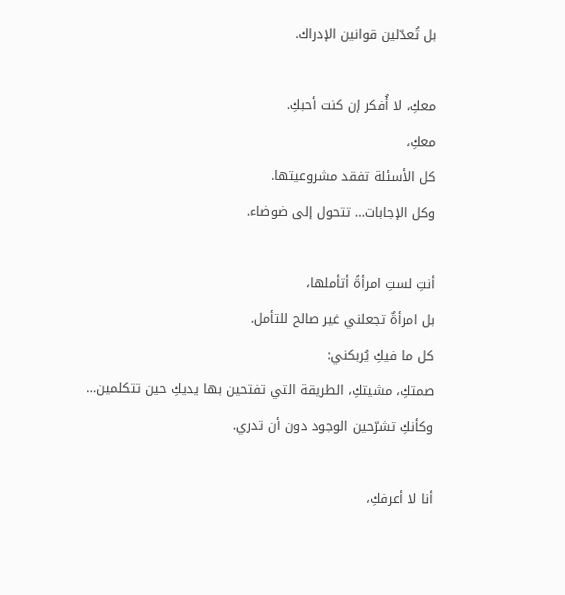بل تُعدّلين قوانين الإدراك.

معكِ، لا أُفكر إن كنت أحبكِ.
معكِ،
كل الأسئلة تفقد مشروعيتها.
وكل الإجابات… تتحول إلى ضوضاء.

أنتِ لستِ امرأةً أتأملها،
بل امرأةٌ تجعلني غير صالح للتأمل.
كل ما فيكِ يُربكني:
صمتكِ، مشيتكِ، الطريقة التي تفتحين بها يديكِ حين تتكلمين…
وكأنكِ تشرّحين الوجود دون أن تدري.

أنا لا أعرفكِ،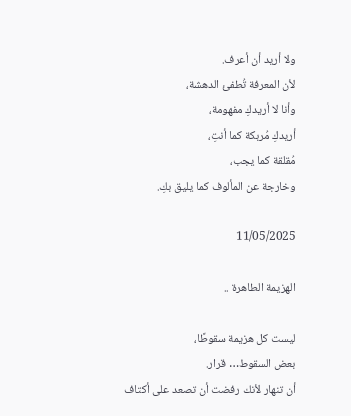ولا أريد أن أعرف.
لأن المعرفة تُطفئ الدهشة،
وأنا لا أريدكِ مفهومة،
أريدكِ مُربكة كما أنتِ،
مُقلقة كما يجب،
وخارجة عن المألوف كما يليق بكِ.

11/05/2025

الهزيمة الطاهرة ..

ليست كل هزيمة سقوطًا،
بعض السقوط… قرار.
أن تنهار لأنك رفضت أن تصعد على أكتاف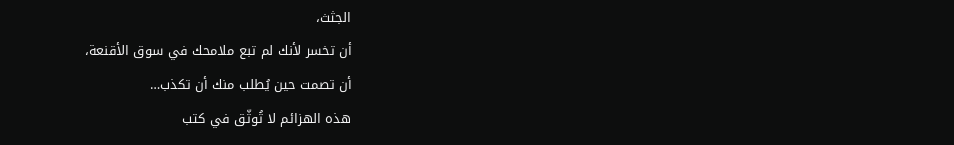الجثث،
أن تخسر لأنك لم تبع ملامحك في سوق الأقنعة،
أن تصمت حين يُطلب منك أن تكذب…
هذه الهزائم لا تُوثّق في كتب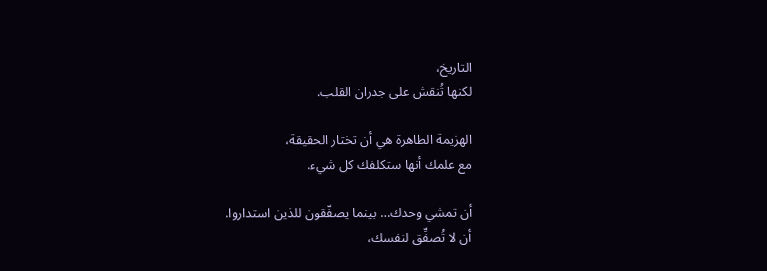التاريخ،
لكنها تُنقش على جدران القلب.

الهزيمة الطاهرة هي أن تختار الحقيقة،
مع علمك أنها ستكلفك كل شيء.

أن تمشي وحدك… بينما يصفّقون للذين استداروا.
أن لا تُصفِّق لنفسك،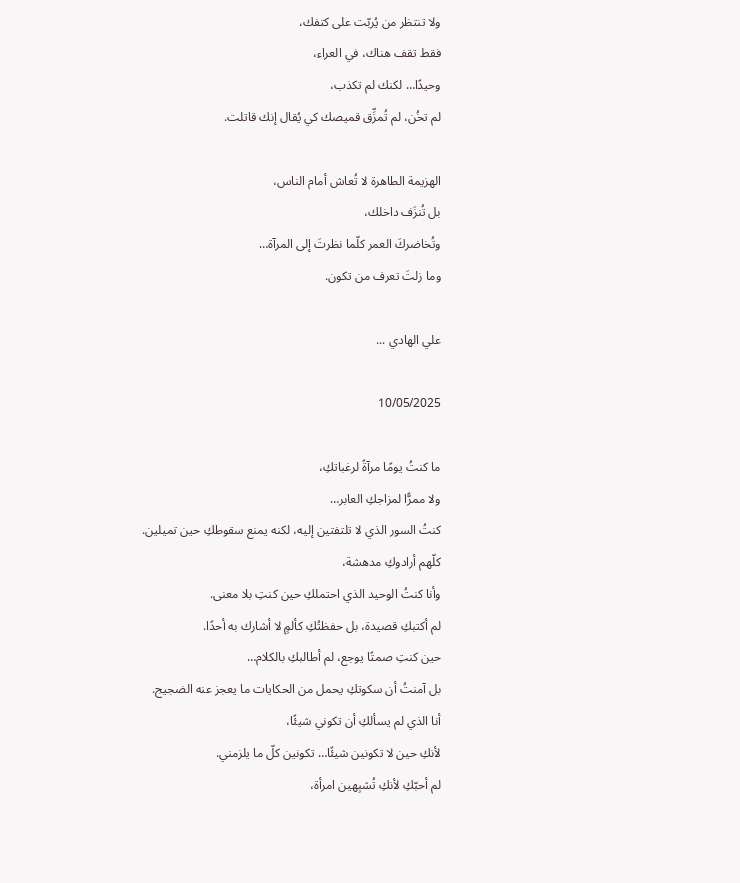ولا تنتظر من يُربّت على كتفك،
فقط تقف هناك، في العراء،
وحيدًا… لكنك لم تكذب،
لم تخُن، لم تُمزِّق قميصك كي يُقال إنك قاتلت.

الهزيمة الطاهرة لا تُعاش أمام الناس،
بل تُنزَف داخلك،
وتُخاضركَ العمر كلّما نظرتَ إلى المرآة…
وما زلتَ تعرف من تكون.

علي الهادي ...

10/05/2025

ما كنتُ يومًا مرآةً لرغباتكِ،
ولا ممرًّا لمزاجكِ العابر…
كنتُ السور الذي لا تلتفتين إليه، لكنه يمنع سقوطكِ حين تميلين.
كلّهم أرادوكِ مدهشة،
وأنا كنتُ الوحيد الذي احتملكِ حين كنتِ بلا معنى.
لم أكتبكِ قصيدة، بل حفظتُكِ كألمٍ لا أشارك به أحدًا.
حين كنتِ صمتًا يوجع، لم أطالبكِ بالكلام…
بل آمنتُ أن سكوتكِ يحمل من الحكايات ما يعجز عنه الضجيج.
أنا الذي لم يسألكِ أن تكوني شيئًا،
لأنكِ حين لا تكونين شيئًا… تكونين كلّ ما يلزمني.
لم أحبّكِ لأنكِ تُشبِهين امرأة،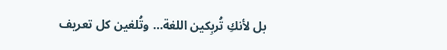بل لأنكِ تُربِكين اللغة… وتُلغين كل تعريف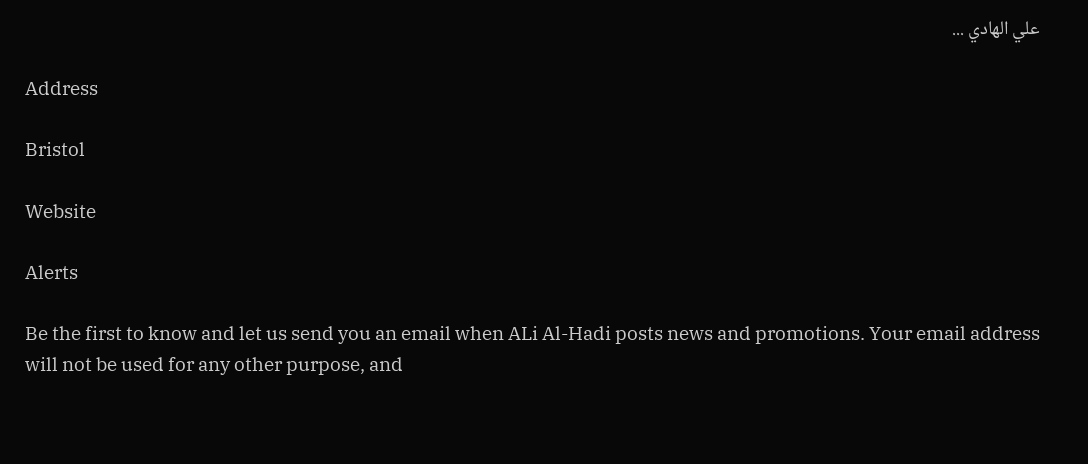علي الهادي ...

Address

Bristol

Website

Alerts

Be the first to know and let us send you an email when ALi Al-Hadi posts news and promotions. Your email address will not be used for any other purpose, and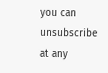you can unsubscribe at any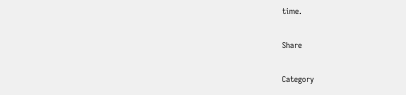time.

Share

Category